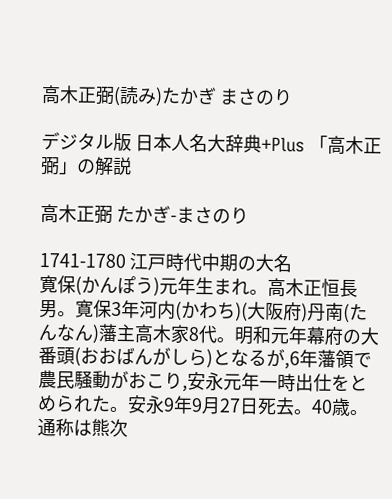高木正弼(読み)たかぎ まさのり

デジタル版 日本人名大辞典+Plus 「高木正弼」の解説

高木正弼 たかぎ-まさのり

1741-1780 江戸時代中期の大名
寛保(かんぽう)元年生まれ。高木正恒長男。寛保3年河内(かわち)(大阪府)丹南(たんなん)藩主高木家8代。明和元年幕府の大番頭(おおばんがしら)となるが,6年藩領で農民騒動がおこり,安永元年一時出仕をとめられた。安永9年9月27日死去。40歳。通称は熊次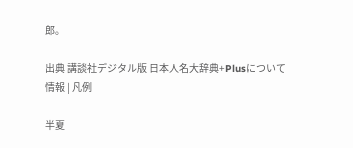郎。

出典 講談社デジタル版 日本人名大辞典+Plusについて 情報 | 凡例

半夏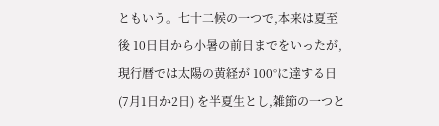ともいう。七十二候の一つで,本来は夏至後 10日目から小暑の前日までをいったが,現行暦では太陽の黄経が 100°に達する日 (7月1日か2日) を半夏生とし,雑節の一つと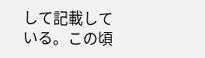して記載している。この頃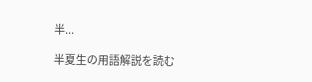半...

半夏生の用語解説を読む